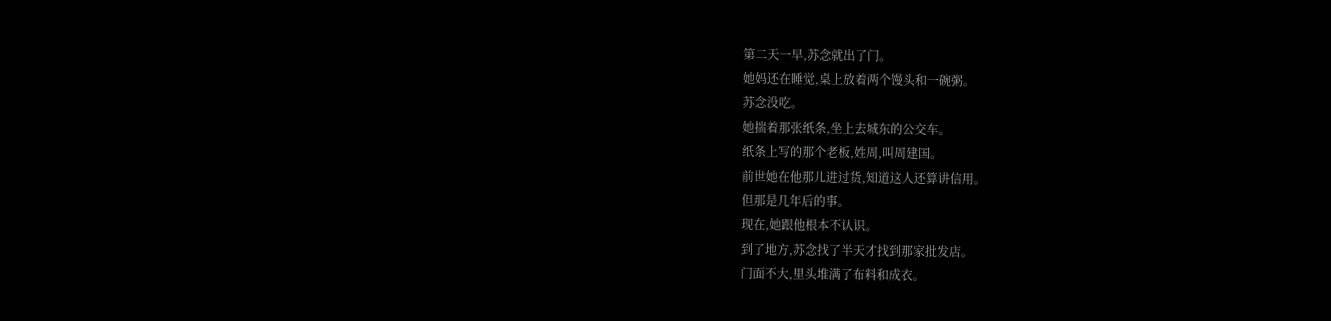第二天一早,苏念就出了门。
她妈还在睡觉,桌上放着两个馒头和一碗粥。
苏念没吃。
她揣着那张纸条,坐上去城东的公交车。
纸条上写的那个老板,姓周,叫周建国。
前世她在他那儿进过货,知道这人还算讲信用。
但那是几年后的事。
现在,她跟他根本不认识。
到了地方,苏念找了半天才找到那家批发店。
门面不大,里头堆满了布料和成衣。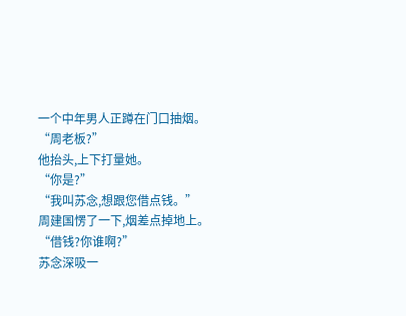一个中年男人正蹲在门口抽烟。
“周老板?”
他抬头,上下打量她。
“你是?”
“我叫苏念,想跟您借点钱。”
周建国愣了一下,烟差点掉地上。
“借钱?你谁啊?”
苏念深吸一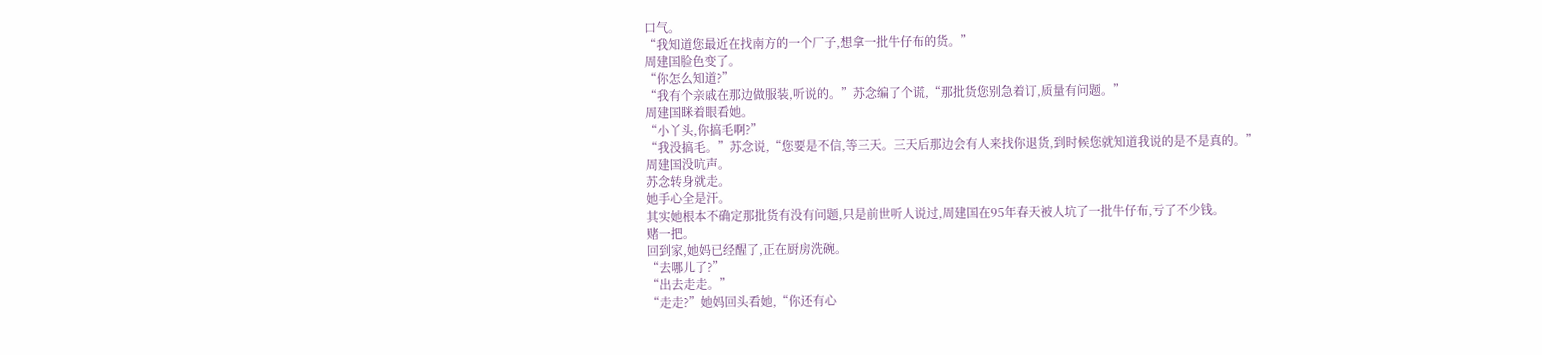口气。
“我知道您最近在找南方的一个厂子,想拿一批牛仔布的货。”
周建国脸色变了。
“你怎么知道?”
“我有个亲戚在那边做服装,听说的。”苏念编了个谎,“那批货您别急着订,质量有问题。”
周建国眯着眼看她。
“小丫头,你搞毛啊?”
“我没搞毛。”苏念说,“您要是不信,等三天。三天后那边会有人来找你退货,到时候您就知道我说的是不是真的。”
周建国没吭声。
苏念转身就走。
她手心全是汗。
其实她根本不确定那批货有没有问题,只是前世听人说过,周建国在95年春天被人坑了一批牛仔布,亏了不少钱。
赌一把。
回到家,她妈已经醒了,正在厨房洗碗。
“去哪儿了?”
“出去走走。”
“走走?”她妈回头看她,“你还有心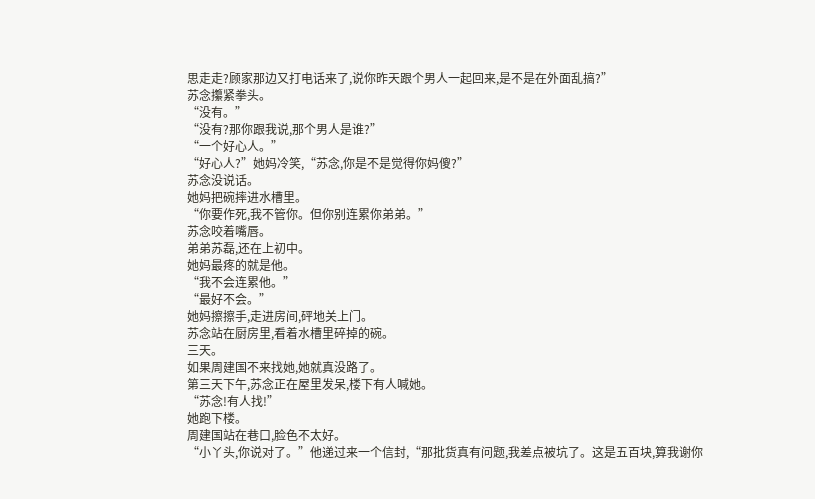思走走?顾家那边又打电话来了,说你昨天跟个男人一起回来,是不是在外面乱搞?”
苏念攥紧拳头。
“没有。”
“没有?那你跟我说,那个男人是谁?”
“一个好心人。”
“好心人?”她妈冷笑,“苏念,你是不是觉得你妈傻?”
苏念没说话。
她妈把碗摔进水槽里。
“你要作死,我不管你。但你别连累你弟弟。”
苏念咬着嘴唇。
弟弟苏磊,还在上初中。
她妈最疼的就是他。
“我不会连累他。”
“最好不会。”
她妈擦擦手,走进房间,砰地关上门。
苏念站在厨房里,看着水槽里碎掉的碗。
三天。
如果周建国不来找她,她就真没路了。
第三天下午,苏念正在屋里发呆,楼下有人喊她。
“苏念!有人找!”
她跑下楼。
周建国站在巷口,脸色不太好。
“小丫头,你说对了。”他递过来一个信封,“那批货真有问题,我差点被坑了。这是五百块,算我谢你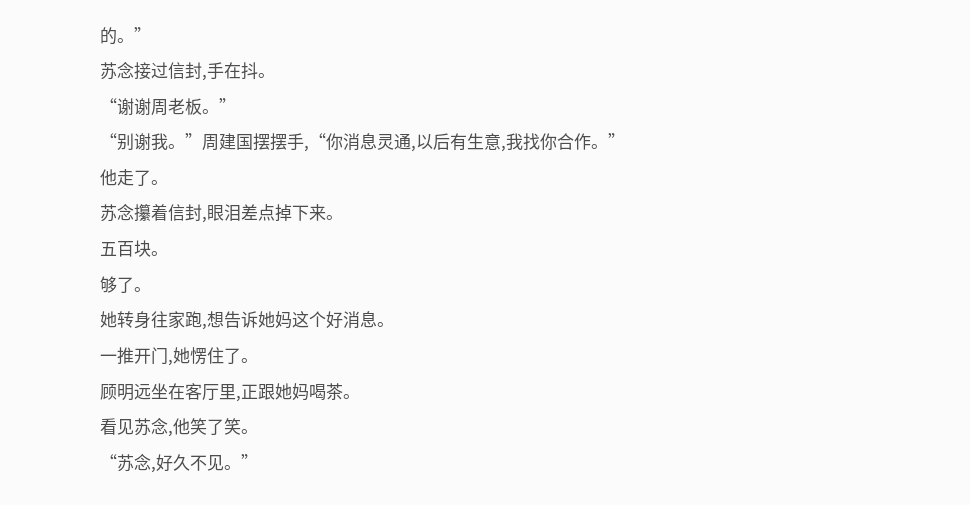的。”
苏念接过信封,手在抖。
“谢谢周老板。”
“别谢我。”周建国摆摆手,“你消息灵通,以后有生意,我找你合作。”
他走了。
苏念攥着信封,眼泪差点掉下来。
五百块。
够了。
她转身往家跑,想告诉她妈这个好消息。
一推开门,她愣住了。
顾明远坐在客厅里,正跟她妈喝茶。
看见苏念,他笑了笑。
“苏念,好久不见。”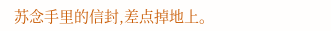苏念手里的信封,差点掉地上。